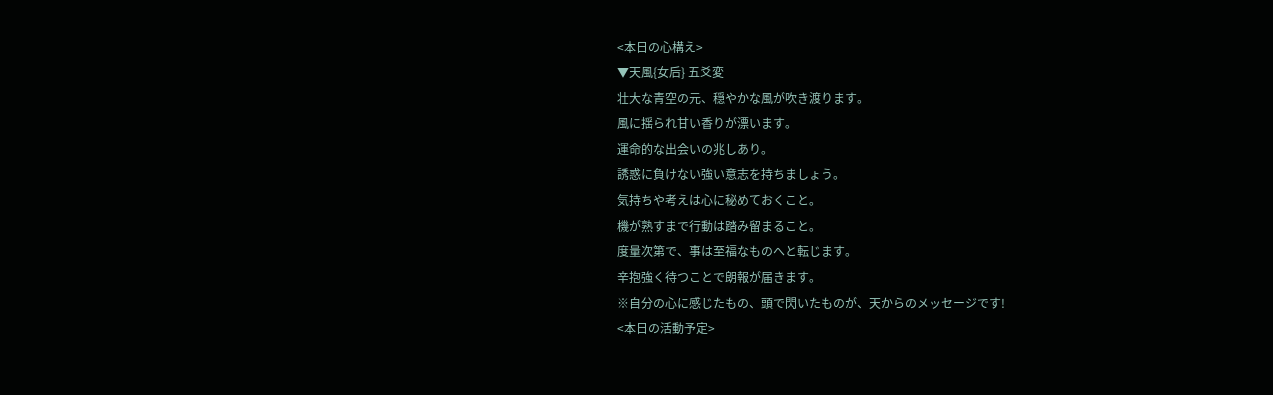<本日の心構え>
▼天風{女后} 五爻変
壮大な青空の元、穏やかな風が吹き渡ります。
風に揺られ甘い香りが漂います。
運命的な出会いの兆しあり。
誘惑に負けない強い意志を持ちましょう。
気持ちや考えは心に秘めておくこと。
機が熟すまで行動は踏み留まること。
度量次第で、事は至福なものへと転じます。
辛抱強く待つことで朗報が届きます。
※自分の心に感じたもの、頭で閃いたものが、天からのメッセージです!
<本日の活動予定>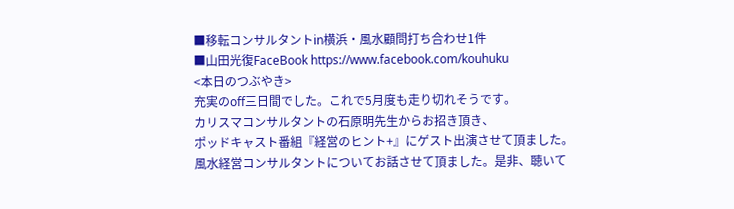■移転コンサルタントin横浜・風水顧問打ち合わせ1件
■山田光復FaceBook https://www.facebook.com/kouhuku
<本日のつぶやき>
充実のoff三日間でした。これで5月度も走り切れそうです。
カリスマコンサルタントの石原明先生からお招き頂き、
ポッドキャスト番組『経営のヒント+』にゲスト出演させて頂ました。
風水経営コンサルタントについてお話させて頂ました。是非、聴いて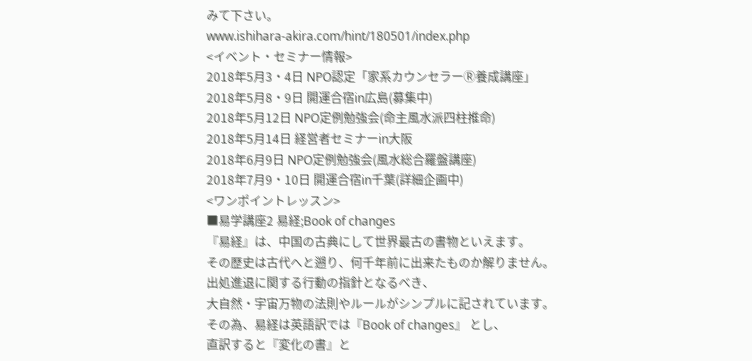みて下さい。
www.ishihara-akira.com/hint/180501/index.php
<イベント・セミナー情報>
2018年5月3・4日 NPO認定「家系カウンセラーⓇ養成講座」
2018年5月8・9日 開運合宿in広島(募集中)
2018年5月12日 NPO定例勉強会(命主風水派四柱推命)
2018年5月14日 経営者セミナーin大阪
2018年6月9日 NPO定例勉強会(風水総合羅盤講座)
2018年7月9・10日 開運合宿in千葉(詳細企画中)
<ワンポイントレッスン>
■易学講座2 易経;Book of changes
『易経』は、中国の古典にして世界最古の書物といえます。
その歴史は古代へと遡り、何千年前に出来たものか解りません。
出処進退に関する行動の指針となるべき、
大自然・宇宙万物の法則やルールがシンプルに記されています。
その為、易経は英語訳では『Book of changes』 とし、
直訳すると『変化の書』と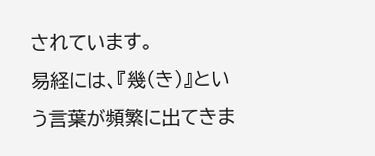されています。
易経には、『幾(き)』という言葉が頻繁に出てきま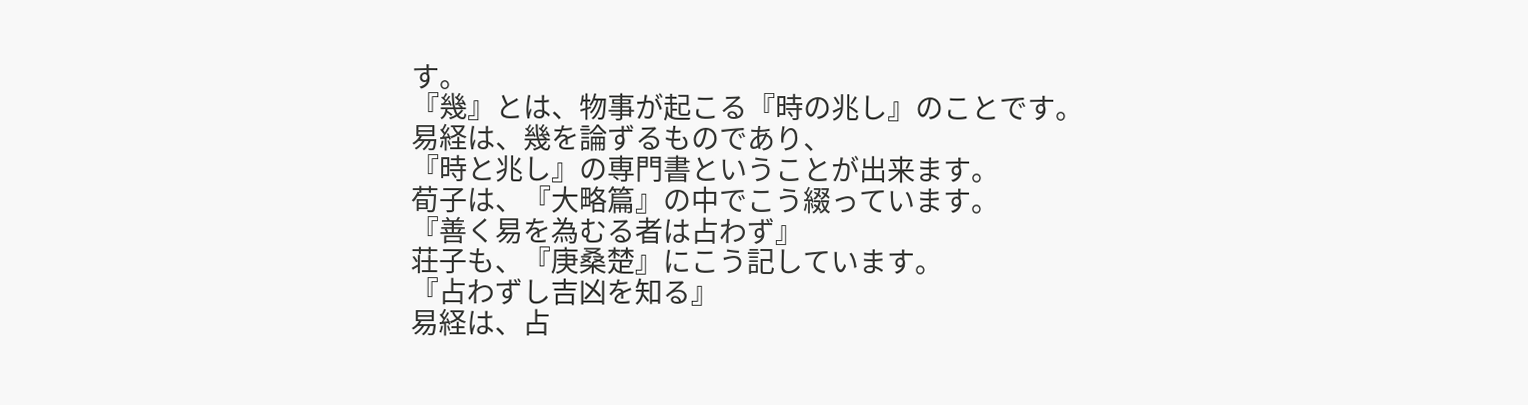す。
『幾』とは、物事が起こる『時の兆し』のことです。
易経は、幾を論ずるものであり、
『時と兆し』の専門書ということが出来ます。
荀子は、『大略篇』の中でこう綴っています。
『善く易を為むる者は占わず』
荘子も、『庚桑楚』にこう記しています。
『占わずし吉凶を知る』
易経は、占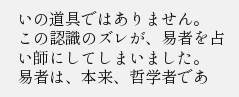いの道具ではありません。
この認識のズレが、易者を占い師にしてしまいました。
易者は、本来、哲学者であ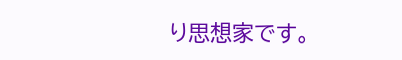り思想家です。